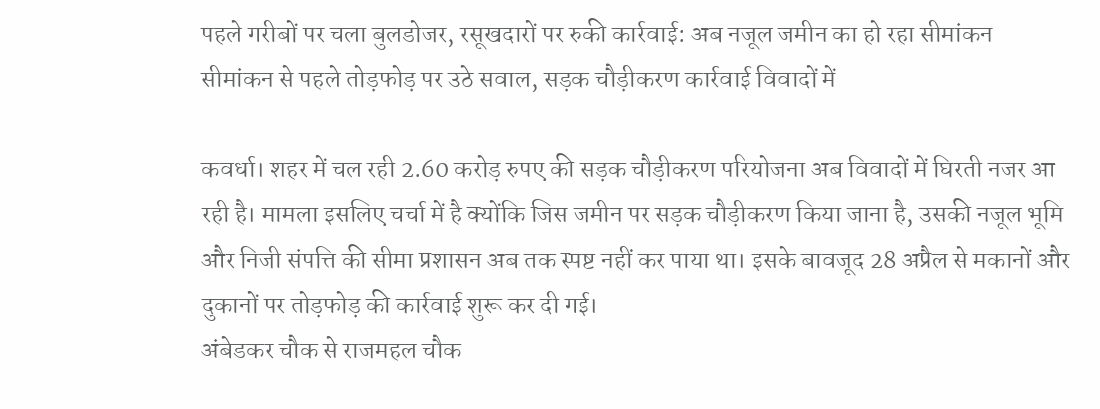पहले गरीबों पर चला बुलडोजर, रसूखदारों पर रुकी कार्रवाई: अब नजूल जमीन का हो रहा सीमांकन
सीमांकन से पहले तोड़फोड़ पर उठे सवाल, सड़क चौड़ीकरण कार्रवाई विवादों में

कवर्धा। शहर में चल रही 2.60 करोड़ रुपए की सड़क चौड़ीकरण परियोजना अब विवादों में घिरती नजर आ रही है। मामला इसलिए चर्चा में है क्योंकि जिस जमीन पर सड़क चौड़ीकरण किया जाना है, उसकी नजूल भूमि और निजी संपत्ति की सीमा प्रशासन अब तक स्पष्ट नहीं कर पाया था। इसके बावजूद 28 अप्रैल से मकानों और दुकानों पर तोड़फोड़ की कार्रवाई शुरू कर दी गई।
अंबेडकर चौक से राजमहल चौक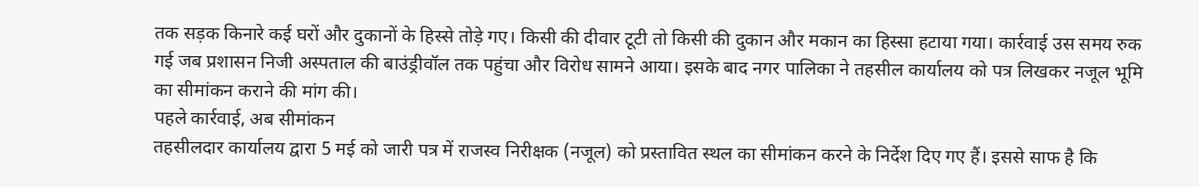तक सड़क किनारे कई घरों और दुकानों के हिस्से तोड़े गए। किसी की दीवार टूटी तो किसी की दुकान और मकान का हिस्सा हटाया गया। कार्रवाई उस समय रुक गई जब प्रशासन निजी अस्पताल की बाउंड्रीवॉल तक पहुंचा और विरोध सामने आया। इसके बाद नगर पालिका ने तहसील कार्यालय को पत्र लिखकर नजूल भूमि का सीमांकन कराने की मांग की।
पहले कार्रवाई, अब सीमांकन
तहसीलदार कार्यालय द्वारा 5 मई को जारी पत्र में राजस्व निरीक्षक (नजूल) को प्रस्तावित स्थल का सीमांकन करने के निर्देश दिए गए हैं। इससे साफ है कि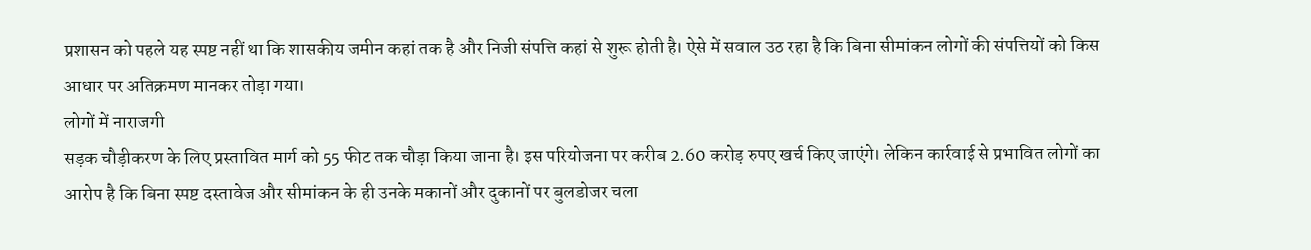प्रशासन को पहले यह स्पष्ट नहीं था कि शासकीय जमीन कहां तक है और निजी संपत्ति कहां से शुरू होती है। ऐसे में सवाल उठ रहा है कि बिना सीमांकन लोगों की संपत्तियों को किस आधार पर अतिक्रमण मानकर तोड़ा गया।
लोगों में नाराजगी
सड़क चौड़ीकरण के लिए प्रस्तावित मार्ग को 55 फीट तक चौड़ा किया जाना है। इस परियोजना पर करीब 2.60 करोड़ रुपए खर्च किए जाएंगे। लेकिन कार्रवाई से प्रभावित लोगों का आरोप है कि बिना स्पष्ट दस्तावेज और सीमांकन के ही उनके मकानों और दुकानों पर बुलडोजर चला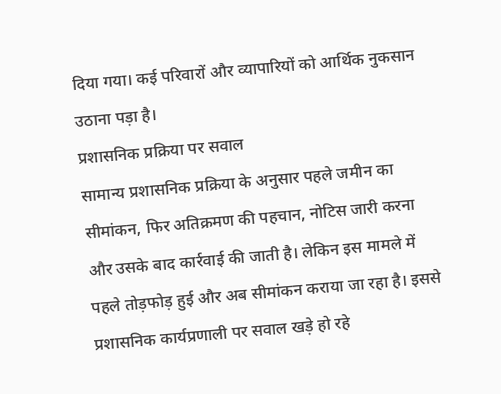दिया गया। कई परिवारों और व्यापारियों को आर्थिक नुकसान उठाना पड़ा है।
प्रशासनिक प्रक्रिया पर सवाल
सामान्य प्रशासनिक प्रक्रिया के अनुसार पहले जमीन का सीमांकन, फिर अतिक्रमण की पहचान, नोटिस जारी करना और उसके बाद कार्रवाई की जाती है। लेकिन इस मामले में पहले तोड़फोड़ हुई और अब सीमांकन कराया जा रहा है। इससे प्रशासनिक कार्यप्रणाली पर सवाल खड़े हो रहे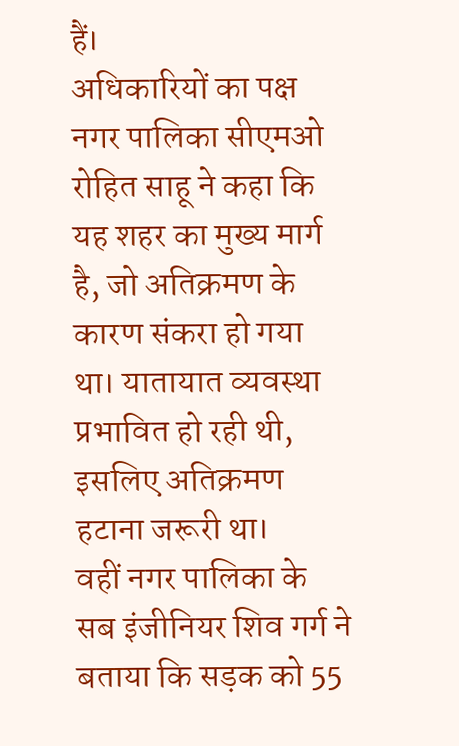हैं।
अधिकारियों का पक्ष
नगर पालिका सीएमओ रोहित साहू ने कहा कि यह शहर का मुख्य मार्ग है, जो अतिक्रमण के कारण संकरा हो गया था। यातायात व्यवस्था प्रभावित हो रही थी, इसलिए अतिक्रमण हटाना जरूरी था।
वहीं नगर पालिका के सब इंजीनियर शिव गर्ग ने बताया कि सड़क को 55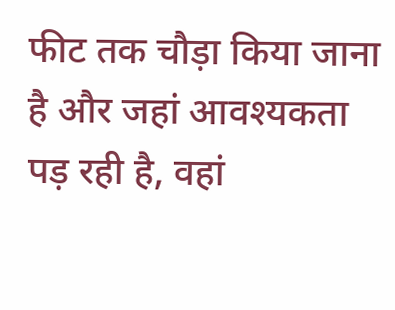फीट तक चौड़ा किया जाना है और जहां आवश्यकता पड़ रही है, वहां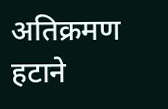अतिक्रमण हटाने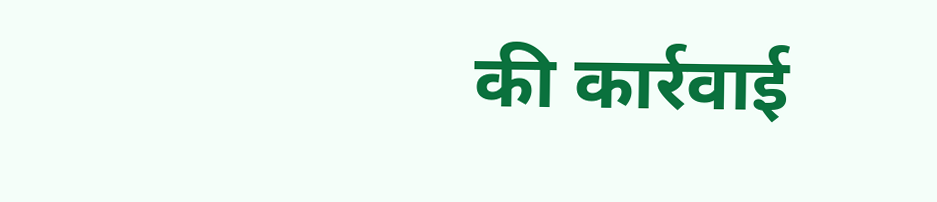की कार्रवाई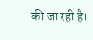की जा रही है।